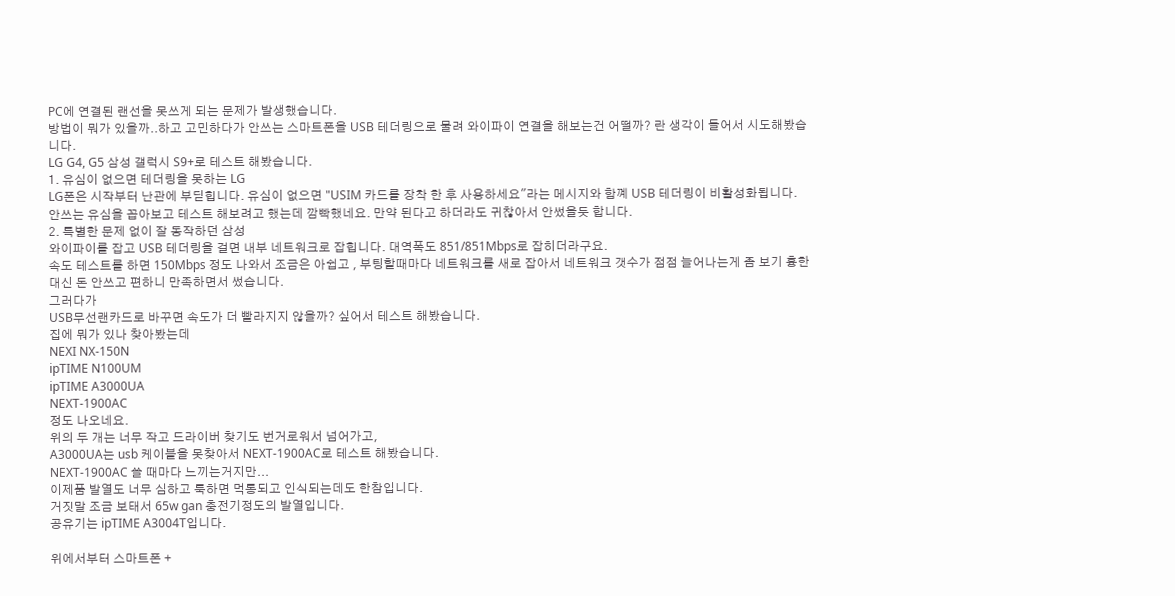PC에 연결된 랜선을 못쓰게 되는 문제가 발생했습니다.
방법이 뭐가 있을까..하고 고민하다가 안쓰는 스마트폰을 USB 테더링으로 물려 와이파이 연결을 해보는건 어떨까? 란 생각이 들어서 시도해봤습니다.
LG G4, G5 삼성 갤럭시 S9+로 테스트 해봤습니다.
1. 유심이 없으면 테더링을 못하는 LG
LG폰은 시작부터 난관에 부딛힙니다. 유심이 없으면 "USIM 카드를 장착 한 후 사용하세요"라는 메시지와 함꼐 USB 테더링이 비활성화됩니다.
안쓰는 유심을 꼽아보고 테스트 해보려고 했는데 깜빡했네요. 만약 된다고 하더라도 귀찮아서 안썼을듯 합니다.
2. 특별한 문제 없이 잘 동작하던 삼성
와이파이를 잡고 USB 테더링을 걸면 내부 네트워크로 잡힙니다. 대역폭도 851/851Mbps로 잡히더라구요.
속도 테스트를 하면 150Mbps 정도 나와서 조금은 아쉽고 , 부팅할때마다 네트워크를 새로 잡아서 네트워크 갯수가 점점 늘어나는게 좀 보기 흉한대신 돈 안쓰고 편하니 만족하면서 썼습니다.
그러다가
USB무선랜카드로 바꾸면 속도가 더 빨라지지 않을까? 싶어서 테스트 해봤습니다.
집에 뭐가 있나 찾아봤는데
NEXI NX-150N
ipTIME N100UM
ipTIME A3000UA
NEXT-1900AC
정도 나오네요.
위의 두 개는 너무 작고 드라이버 찾기도 번거로워서 넘어가고,
A3000UA는 usb 케이블을 못찾아서 NEXT-1900AC로 테스트 해봤습니다.
NEXT-1900AC 쓸 때마다 느끼는거지만...
이제품 발열도 너무 심하고 툭하면 먹통되고 인식되는데도 한참입니다.
거짓말 조금 보태서 65w gan 충전기정도의 발열입니다.
공유기는 ipTIME A3004T입니다.

위에서부터 스마트폰 +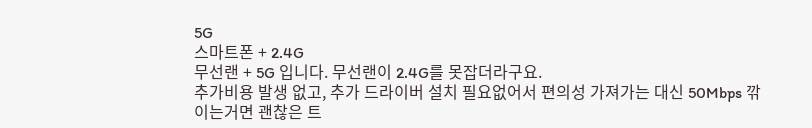5G
스마트폰 + 2.4G
무선랜 + 5G 입니다. 무선랜이 2.4G를 못잡더라구요.
추가비용 발생 없고, 추가 드라이버 설치 필요없어서 편의성 가져가는 대신 50Mbps 깎이는거면 괜찮은 트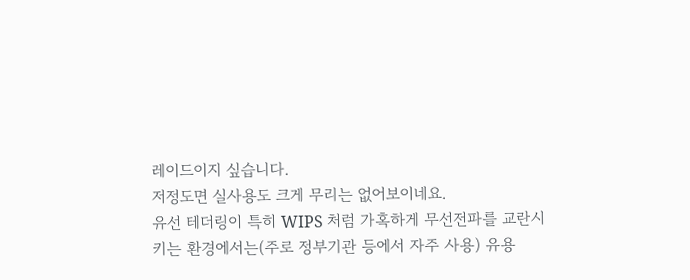레이드이지 싶습니다.
저정도면 실사용도 크게 무리는 없어보이네요.
유선 테더링이 특히 WIPS 처럼 가혹하게 무선전파를 교란시키는 환경에서는(주로 정부기관 등에서 자주 사용) 유용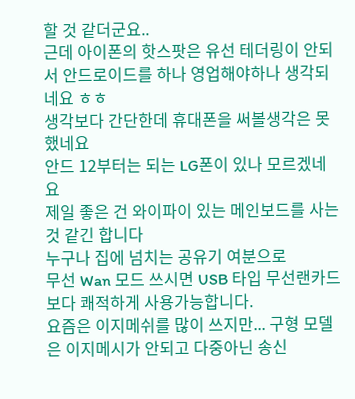할 것 같더군요..
근데 아이폰의 핫스팟은 유선 테더링이 안되서 안드로이드를 하나 영업해야하나 생각되네요 ㅎㅎ
생각보다 간단한데 휴대폰을 써볼생각은 못했네요
안드 12부터는 되는 LG폰이 있나 모르겠네요
제일 좋은 건 와이파이 있는 메인보드를 사는 것 같긴 합니다
누구나 집에 넘치는 공유기 여분으로
무선 Wan 모드 쓰시면 USB 타입 무선랜카드보다 쾌적하게 사용가능합니다.
요즘은 이지메쉬를 많이 쓰지만... 구형 모델은 이지메시가 안되고 다중아닌 송신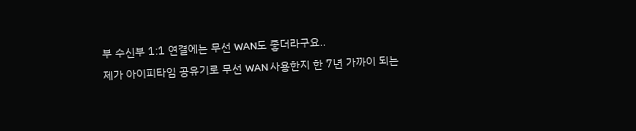부 수신부 1:1 연결에는 무선 WAN도 좋더라구요..
제가 아이피타임 공유기로 무선 WAN 사용한지 한 7년 가까이 되는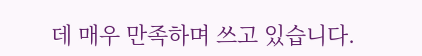데 매우 만족하며 쓰고 있습니다.